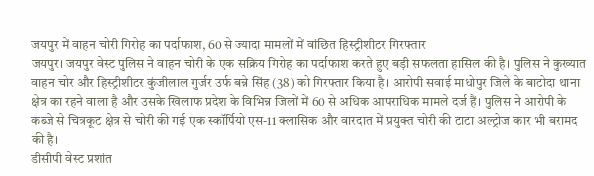जयपुर में वाहन चोरी गिरोह का पर्दाफाश, 60 से ज्यादा मामलों में वांछित हिस्ट्रीशीटर गिरफ्तार
जयपुर। जयपुर वेस्ट पुलिस ने वाहन चोरी के एक सक्रिय गिरोह का पर्दाफाश करते हुए बड़ी सफलता हासिल की है। पुलिस ने कुख्यात वाहन चोर और हिस्ट्रीशीटर कुंजीलाल गुर्जर उर्फ बन्ने सिंह (38) को गिरफ्तार किया है। आरोपी सवाई माधोपुर जिले के बाटोदा थाना क्षेत्र का रहने वाला है और उसके खिलाफ प्रदेश के विभिन्न जिलों में 60 से अधिक आपराधिक मामले दर्ज हैं। पुलिस ने आरोपी के कब्जे से चित्रकूट क्षेत्र से चोरी की गई एक स्कॉर्पियो एस-11 क्लासिक और वारदात में प्रयुक्त चोरी की टाटा अल्ट्रोज कार भी बरामद की है।
डीसीपी वेस्ट प्रशांत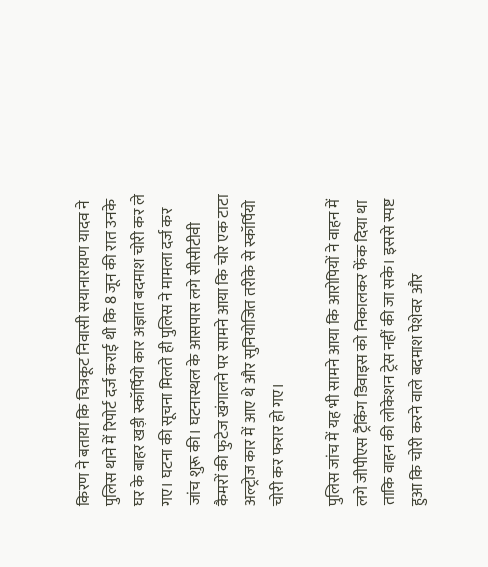किरण ने बताया कि चित्रकूट निवासी सयानारायण यादव ने पुलिस थाने में रिपोर्ट दर्ज कराई थी कि 8 जून की रात उनके घर के बाहर खड़ी स्कॉर्पियो कार अज्ञात बदमाश चोरी कर ले गए। घटना की सूचना मिलते ही पुलिस ने मामला दर्ज कर जांच शुरू की। घटनास्थल के आसपास लगे सीसीटीवी कैमरों की फुटेज खंगालने पर सामने आया कि चोर एक टाटा अल्ट्रोज कार में आए थे और सुनियोजित तरीके से स्कॉर्पियो चोरी कर फरार हो गए।

पुलिस जांच में यह भी सामने आया कि आरोपियों ने वाहन में लगे जीपीएस ट्रैकिंग डिवाइस को निकालकर फेंक दिया था ताकि वाहन की लोकेशन ट्रेस नहीं की जा सके। इससे स्पष्ट हुआ कि चोरी करने वाले बदमाश पेशेवर और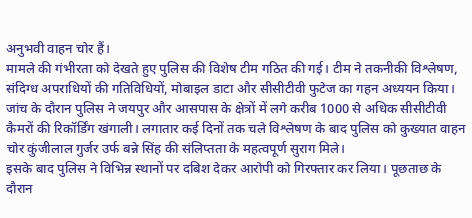अनुभवी वाहन चोर हैं।
मामले की गंभीरता को देखते हुए पुलिस की विशेष टीम गठित की गई। टीम ने तकनीकी विश्लेषण, संदिग्ध अपराधियों की गतिविधियों, मोबाइल डाटा और सीसीटीवी फुटेज का गहन अध्ययन किया। जांच के दौरान पुलिस ने जयपुर और आसपास के क्षेत्रों में लगे करीब 1000 से अधिक सीसीटीवी कैमरों की रिकॉर्डिंग खंगाली। लगातार कई दिनों तक चले विश्लेषण के बाद पुलिस को कुख्यात वाहन चोर कुंजीलाल गुर्जर उर्फ बन्ने सिंह की संलिप्तता के महत्वपूर्ण सुराग मिले।
इसके बाद पुलिस ने विभिन्न स्थानों पर दबिश देकर आरोपी को गिरफ्तार कर लिया। पूछताछ के दौरान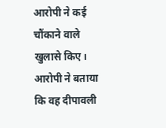आरोपी ने कई चौंकाने वाले खुलासे किए। आरोपी ने बताया कि वह दीपावली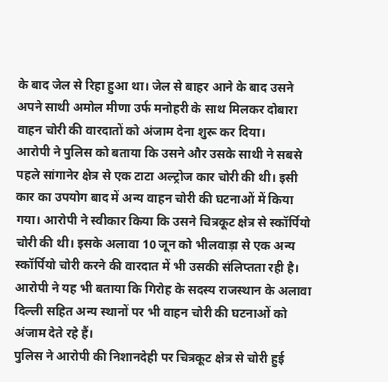के बाद जेल से रिहा हुआ था। जेल से बाहर आने के बाद उसने अपने साथी अमोल मीणा उर्फ मनोहरी के साथ मिलकर दोबारा वाहन चोरी की वारदातों को अंजाम देना शुरू कर दिया।
आरोपी ने पुलिस को बताया कि उसने और उसके साथी ने सबसे पहले सांगानेर क्षेत्र से एक टाटा अल्ट्रोज कार चोरी की थी। इसी कार का उपयोग बाद में अन्य वाहन चोरी की घटनाओं में किया गया। आरोपी ने स्वीकार किया कि उसने चित्रकूट क्षेत्र से स्कॉर्पियो चोरी की थी। इसके अलावा 10 जून को भीलवाड़ा से एक अन्य स्कॉर्पियो चोरी करने की वारदात में भी उसकी संलिप्तता रही है। आरोपी ने यह भी बताया कि गिरोह के सदस्य राजस्थान के अलावा दिल्ली सहित अन्य स्थानों पर भी वाहन चोरी की घटनाओं को अंजाम देते रहे हैं।
पुलिस ने आरोपी की निशानदेही पर चित्रकूट क्षेत्र से चोरी हुई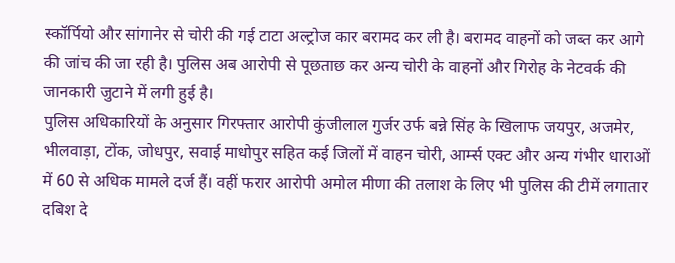स्कॉर्पियो और सांगानेर से चोरी की गई टाटा अल्ट्रोज कार बरामद कर ली है। बरामद वाहनों को जब्त कर आगे की जांच की जा रही है। पुलिस अब आरोपी से पूछताछ कर अन्य चोरी के वाहनों और गिरोह के नेटवर्क की जानकारी जुटाने में लगी हुई है।
पुलिस अधिकारियों के अनुसार गिरफ्तार आरोपी कुंजीलाल गुर्जर उर्फ बन्ने सिंह के खिलाफ जयपुर, अजमेर, भीलवाड़ा, टोंक, जोधपुर, सवाई माधोपुर सहित कई जिलों में वाहन चोरी, आर्म्स एक्ट और अन्य गंभीर धाराओं में 60 से अधिक मामले दर्ज हैं। वहीं फरार आरोपी अमोल मीणा की तलाश के लिए भी पुलिस की टीमें लगातार दबिश दे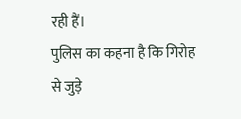रही हैं।
पुलिस का कहना है कि गिरोह से जुड़े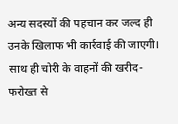अन्य सदस्यों की पहचान कर जल्द ही उनके खिलाफ भी कार्रवाई की जाएगी। साथ ही चोरी के वाहनों की खरीद-फरोख्त से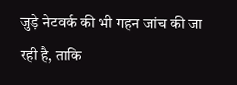जुड़े नेटवर्क की भी गहन जांच की जा रही है, ताकि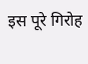इस पूरे गिरोह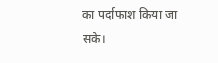का पर्दाफाश किया जा सके।